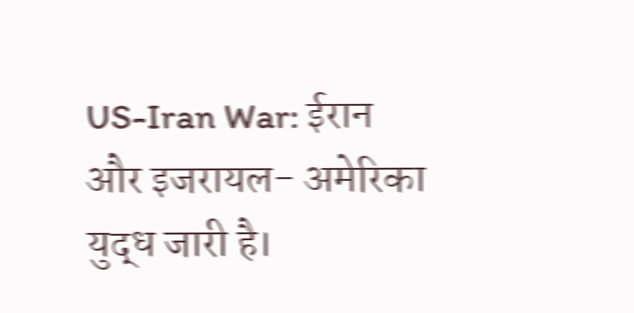US-Iran War: ईरान और इजरायल- अमेरिका युद्ध जारी है।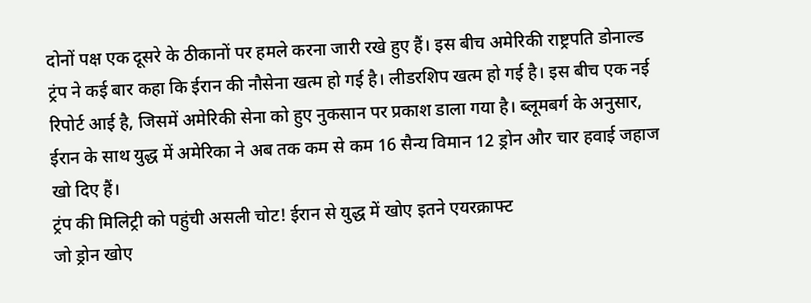दोनों पक्ष एक दूसरे के ठीकानों पर हमले करना जारी रखे हुए हैं। इस बीच अमेरिकी राष्ट्रपति डोनाल्ड ट्रंप ने कई बार कहा कि ईरान की नौसेना खत्म हो गई है। लीडरशिप खत्म हो गई है। इस बीच एक नई रिपोर्ट आई है, जिसमें अमेरिकी सेना को हुए नुकसान पर प्रकाश डाला गया है। ब्लूमबर्ग के अनुसार, ईरान के साथ युद्ध में अमेरिका ने अब तक कम से कम 16 सैन्य विमान 12 ड्रोन और चार हवाई जहाज खो दिए हैं।
ट्रंप की मिलिट्री को पहुंची असली चोट! ईरान से युद्ध में खोए इतने एयरक्राफ्ट
जो ड्रोन खोए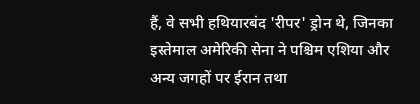हैं, वे सभी हथियारबंद 'रीपर' ड्रोन थे, जिनका इस्तेमाल अमेरिकी सेना ने पश्चिम एशिया और अन्य जगहों पर ईरान तथा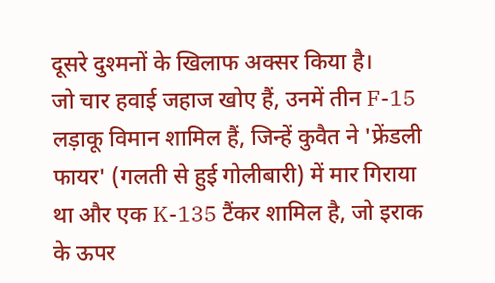दूसरे दुश्मनों के खिलाफ अक्सर किया है।
जो चार हवाई जहाज खोए हैं, उनमें तीन F-15 लड़ाकू विमान शामिल हैं, जिन्हें कुवैत ने 'फ्रेंडली फायर' (गलती से हुई गोलीबारी) में मार गिराया था और एक K-135 टैंकर शामिल है, जो इराक के ऊपर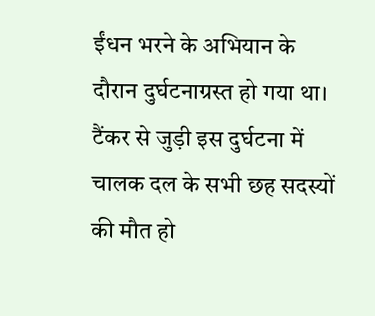ईंधन भरने के अभियान के दौरान दुर्घटनाग्रस्त हो गया था। टैंकर से जुड़ी इस दुर्घटना में चालक दल के सभी छह सदस्यों की मौत हो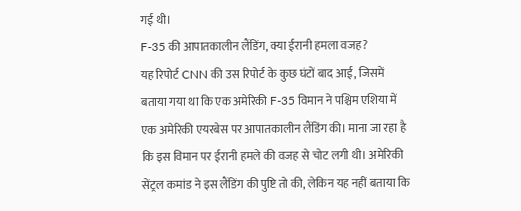गई थी।
F-35 की आपातकालीन लैंडिंग, क्या ईरानी हमला वजह?
यह रिपोर्ट CNN की उस रिपोर्ट के कुछ घंटों बाद आई, जिसमें बताया गया था कि एक अमेरिकी F-35 विमान ने पश्चिम एशिया में एक अमेरिकी एयरबेस पर आपातकालीन लैंडिंग की। माना जा रहा है कि इस विमान पर ईरानी हमले की वजह से चोट लगी थी। अमेरिकी सेंट्रल कमांड ने इस लैंडिंग की पुष्टि तो की, लेकिन यह नहीं बताया कि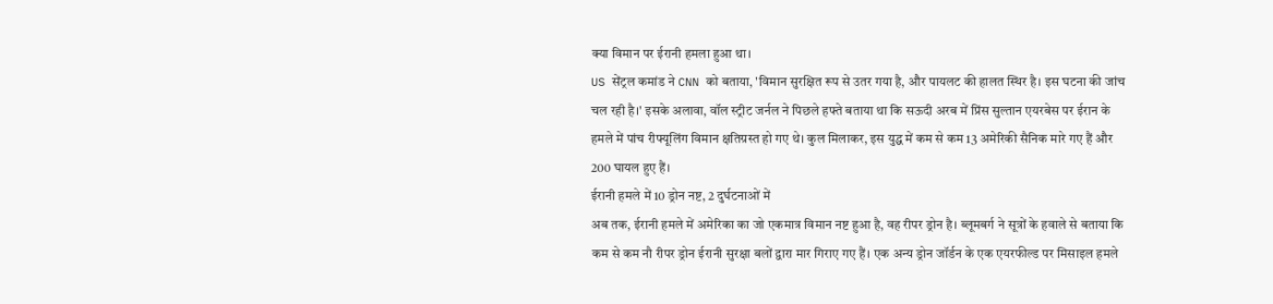क्या विमान पर ईरानी हमला हुआ था।
US सेंट्रल कमांड ने CNN को बताया, 'विमान सुरक्षित रूप से उतर गया है, और पायलट की हालत स्थिर है। इस घटना की जांच चल रही है।' इसके अलावा, वॉल स्ट्रीट जर्नल ने पिछले हफ्ते बताया था कि सऊदी अरब में प्रिंस सुल्तान एयरबेस पर ईरान के हमले में पांच रीफ्यूलिंग विमान क्षतिग्रस्त हो गए थे। कुल मिलाकर, इस युद्ध में कम से कम 13 अमेरिकी सैनिक मारे गए हैं और 200 घायल हुए हैं।
ईरानी हमले में 10 ड्रोन नष्ट, 2 दुर्घटनाओं में
अब तक, ईरानी हमले में अमेरिका का जो एकमात्र विमान नष्ट हुआ है, वह रीपर ड्रोन है। ब्लूमबर्ग ने सूत्रों के हवाले से बताया कि कम से कम नौ रीपर ड्रोन ईरानी सुरक्षा बलों द्वारा मार गिराए गए हैं। एक अन्य ड्रोन जॉर्डन के एक एयरफील्ड पर मिसाइल हमले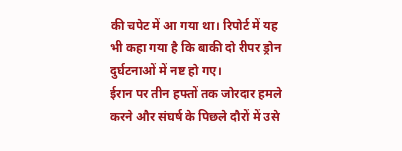की चपेट में आ गया था। रिपोर्ट में यह भी कहा गया है कि बाकी दो रीपर ड्रोन दुर्घटनाओं में नष्ट हो गए।
ईरान पर तीन हफ्तों तक जोरदार हमले करने और संघर्ष के पिछले दौरों में उसे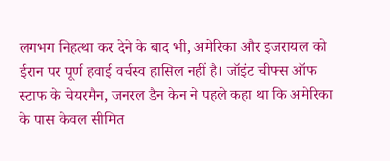लगभग निहत्था कर देने के बाद भी, अमेरिका और इजरायल को ईरान पर पूर्ण हवाई वर्चस्व हासिल नहीं है। जॉइंट चीफ्स ऑफ स्टाफ के चेयरमैन, जनरल डैन केन ने पहले कहा था कि अमेरिका के पास केवल सीमित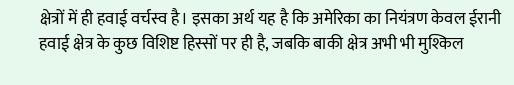क्षेत्रों में ही हवाई वर्चस्व है। इसका अर्थ यह है कि अमेरिका का नियंत्रण केवल ईरानी हवाई क्षेत्र के कुछ विशिष्ट हिस्सों पर ही है, जबकि बाकी क्षेत्र अभी भी मुश्किल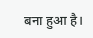बना हुआ है।